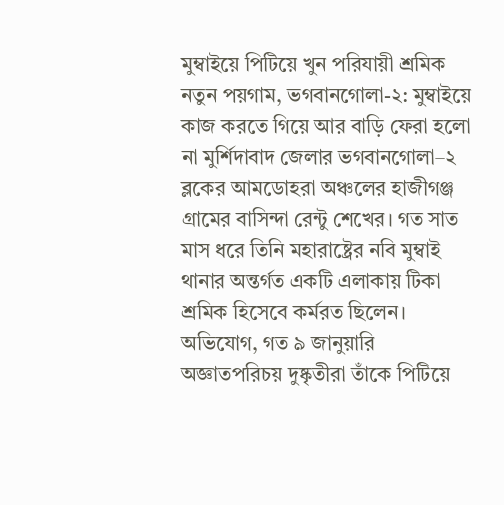মুম্বাইয়ে পিটিয়ে খুন পরিযায়ী শ্রমিক
নতুন পয়গাম, ভগবানগোলা-২: মুম্বাইয়ে কাজ করতে গিয়ে আর বাড়ি ফেরা হলো না মুর্শিদাবাদ জেলার ভগবানগোলা–২ ব্লকের আমডোহরা অঞ্চলের হাজীগঞ্জ গ্রামের বাসিন্দা রেন্টু শেখের। গত সাত মাস ধরে তিনি মহারাষ্ট্রের নবি মুম্বাই থানার অন্তর্গত একটি এলাকায় টিকা শ্রমিক হিসেবে কর্মরত ছিলেন। অভিযোগ, গত ৯ জানুয়ারি অজ্ঞাতপরিচয় দুষ্কৃতীরা তাঁকে পিটিয়ে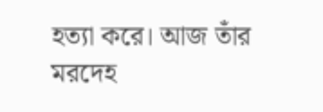হত্যা করে। আজ তাঁর মরদেহ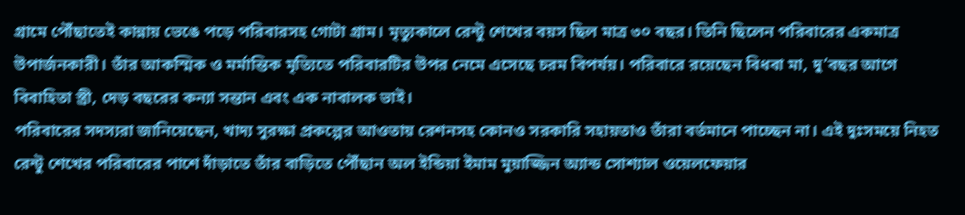গ্রামে পৌঁছাতেই কান্নায় ভেঙে পড়ে পরিবারসহ গোটা গ্রাম। মৃত্যুকালে রেন্টু শেখের বয়স ছিল মাত্র ৩০ বছর। তিনি ছিলেন পরিবারের একমাত্র উপার্জনকারী। তাঁর আকস্মিক ও মর্মান্তিক মৃত্যিতে পরিবারটির উপর নেমে এসেছে চরম বিপর্যয়। পরিবারে রয়েছেন বিধবা মা, দু’বছর আগে বিবাহিতা স্ত্রী, দেড় বছরের কন্যা সন্তান এবং এক নাবালক ভাই।
পরিবারের সদস্যরা জানিয়েছেন, খাদ্য সুরক্ষা প্রকল্পের আওতায় রেশনসহ কোনও সরকারি সহায়তাও তাঁরা বর্তমানে পাচ্ছেন না। এই দুঃসময়ে নিহত রেন্টু শেখের পরিবারের পাশে দাঁড়াতে তাঁর বাড়িতে পৌঁছান অল ইন্ডিয়া ইমাম মুয়াজ্জিন অ্যান্ড সোশ্যাল ওয়েলফেয়ার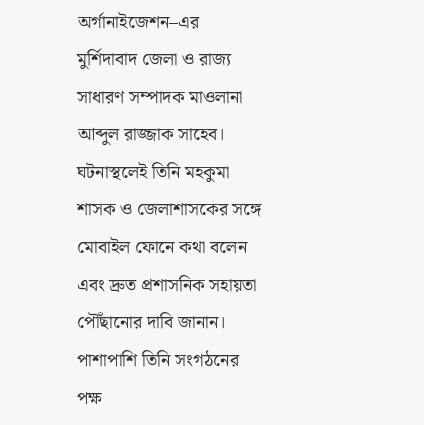অর্গানাইজেশন–এর মুর্শিদাবাদ জেলা ও রাজ্য সাধারণ সম্পাদক মাওলানা আব্দুল রাজ্জাক সাহেব। ঘটনাস্থলেই তিনি মহকুমা শাসক ও জেলাশাসকের সঙ্গে মোবাইল ফোনে কথা বলেন এবং দ্রুত প্রশাসনিক সহায়তা পৌঁছানোর দাবি জানান। পাশাপাশি তিনি সংগঠনের পক্ষ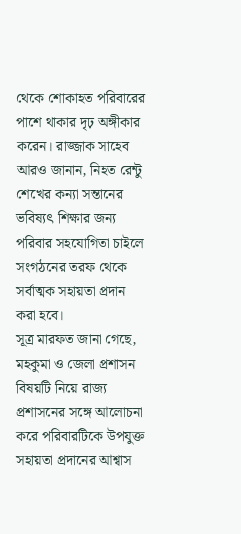থেকে শোকাহত পরিবারের পাশে থাকার দৃঢ় অঙ্গীকার করেন। রাজ্জাক সাহেব আরও জানান, নিহত রেন্টু শেখের কন্যা সন্তানের ভবিষ্যৎ শিক্ষার জন্য পরিবার সহযোগিতা চাইলে সংগঠনের তরফ থেকে সর্বাত্মক সহায়তা প্রদান করা হবে।
সূত্র মারফত জানা গেছে, মহকুমা ও জেলা প্রশাসন বিষয়টি নিয়ে রাজ্য প্রশাসনের সঙ্গে আলোচনা করে পরিবারটিকে উপযুক্ত সহায়তা প্রদানের আশ্বাস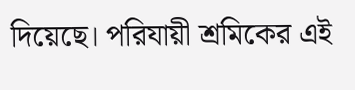দিয়েছে। পরিযায়ী শ্রমিকের এই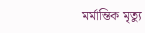মর্মান্তিক মৃত্যু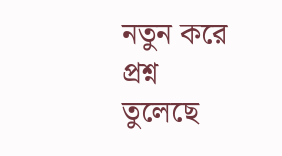নতুন করে প্রশ্ন তুলেছে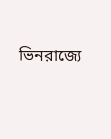ভিনরাজ্যে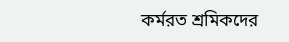কর্মরত শ্রমিকদের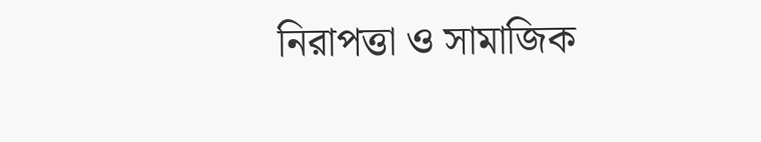নিরাপত্তা ও সামাজিক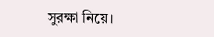সুরক্ষা নিয়ে।